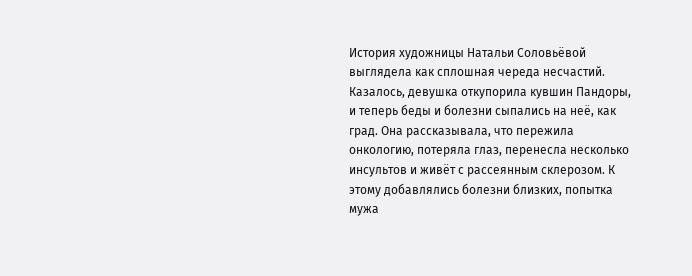История художницы Натальи Соловьёвой выглядела как сплошная череда несчастий. Казалось, девушка откупорила кувшин Пандоры, и теперь беды и болезни сыпались на неё, как град. Она рассказывала, что пережила онкологию, потеряла глаз, перенесла несколько инсультов и живёт с рассеянным склерозом. К этому добавлялись болезни близких, попытка мужа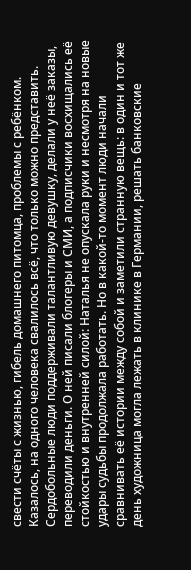свести счёты с жизнью, гибель домашнего питомца, проблемы с ребёнком. Казалось, на одного человека свалилось всё, что только можно представить.
Сердобольные люди поддерживали талантливую девушку, делали у неё заказы, переводили деньги. О ней писали блогеры и СМИ, а подписчики восхищались её стойкостью и внутренней силой: Наталья не опускала руки и несмотря на новые удары судьбы продолжала работать. Но в какой-то момент люди начали сравнивать её истории между собой и заметили странную вещь: в один и тот же день художница могла лежать в клинике в Германии, решать банковские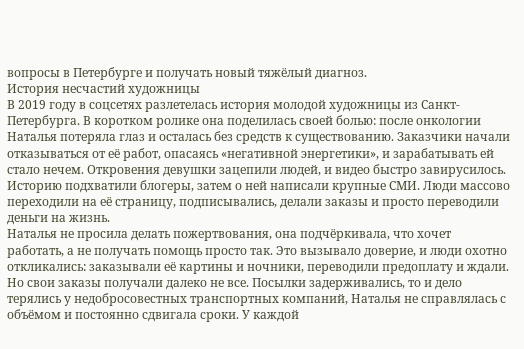вопросы в Петербурге и получать новый тяжёлый диагноз.
История несчастий художницы
В 2019 году в соцсетях разлетелась история молодой художницы из Санкт-Петербурга. В коротком ролике она поделилась своей болью: после онкологии Наталья потеряла глаз и осталась без средств к существованию. Заказчики начали отказываться от её работ, опасаясь «негативной энергетики», и зарабатывать ей стало нечем. Откровения девушки зацепили людей, и видео быстро завирусилось. Историю подхватили блогеры, затем о ней написали крупные СМИ. Люди массово переходили на её страницу, подписывались, делали заказы и просто переводили деньги на жизнь.
Наталья не просила делать пожертвования, она подчёркивала, что хочет работать, а не получать помощь просто так. Это вызывало доверие, и люди охотно откликались: заказывали её картины и ночники, переводили предоплату и ждали. Но свои заказы получали далеко не все. Посылки задерживались, то и дело терялись у недобросовестных транспортных компаний, Наталья не справлялась с объёмом и постоянно сдвигала сроки. У каждой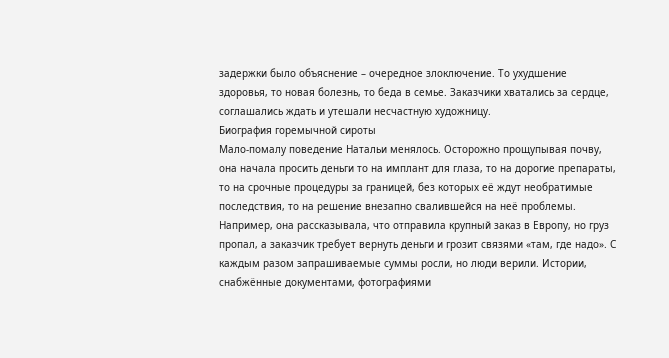задержки было объяснение – очередное злоключение. То ухудшение здоровья, то новая болезнь, то беда в семье. Заказчики хватались за сердце, соглашались ждать и утешали несчастную художницу.
Биография горемычной сироты
Мало-помалу поведение Натальи менялось. Осторожно прощупывая почву, она начала просить деньги то на имплант для глаза, то на дорогие препараты, то на срочные процедуры за границей, без которых её ждут необратимые последствия, то на решение внезапно свалившейся на неё проблемы. Например, она рассказывала, что отправила крупный заказ в Европу, но груз пропал, а заказчик требует вернуть деньги и грозит связями «там, где надо». С каждым разом запрашиваемые суммы росли, но люди верили. Истории, снабжённые документами, фотографиями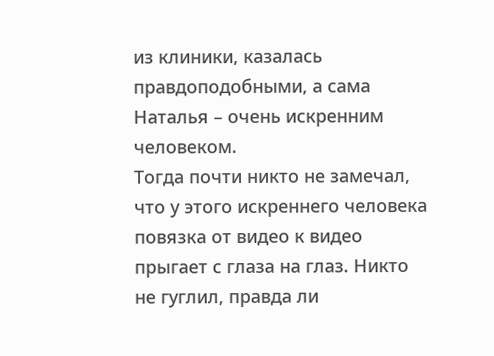из клиники, казалась правдоподобными, а сама Наталья – очень искренним человеком.
Тогда почти никто не замечал, что у этого искреннего человека повязка от видео к видео прыгает с глаза на глаз. Никто не гуглил, правда ли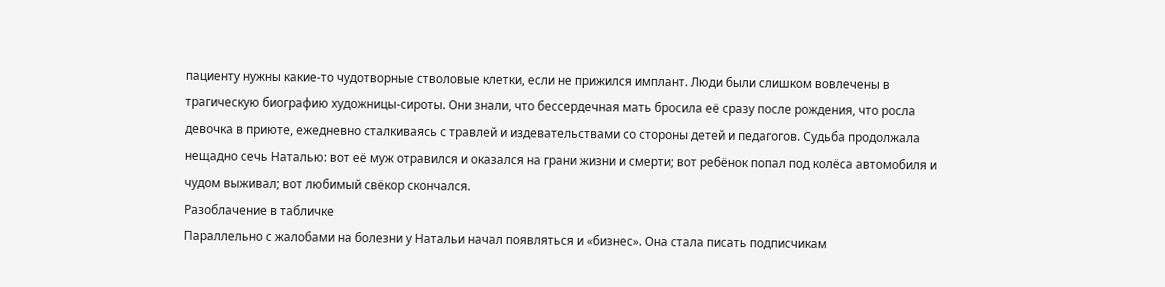пациенту нужны какие-то чудотворные стволовые клетки, если не прижился имплант. Люди были слишком вовлечены в трагическую биографию художницы-сироты. Они знали, что бессердечная мать бросила её сразу после рождения, что росла девочка в приюте, ежедневно сталкиваясь с травлей и издевательствами со стороны детей и педагогов. Судьба продолжала нещадно сечь Наталью: вот её муж отравился и оказался на грани жизни и смерти; вот ребёнок попал под колёса автомобиля и чудом выживал; вот любимый свёкор скончался.
Разоблачение в табличке
Параллельно с жалобами на болезни у Натальи начал появляться и «бизнес». Она стала писать подписчикам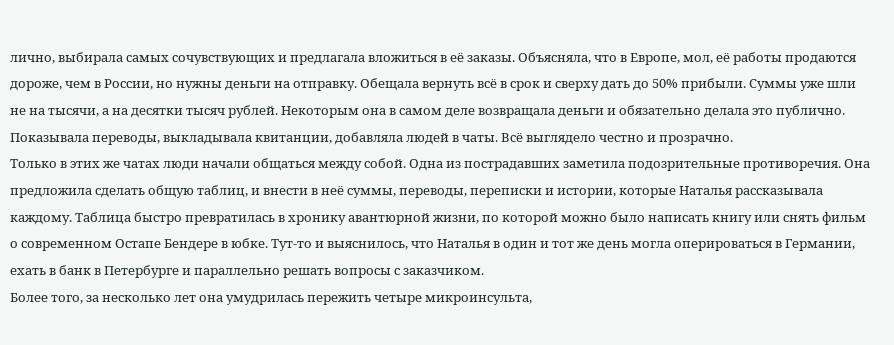лично, выбирала самых сочувствующих и предлагала вложиться в её заказы. Объясняла, что в Европе, мол, её работы продаются дороже, чем в России, но нужны деньги на отправку. Обещала вернуть всё в срок и сверху дать до 50% прибыли. Суммы уже шли не на тысячи, а на десятки тысяч рублей. Некоторым она в самом деле возвращала деньги и обязательно делала это публично. Показывала переводы, выкладывала квитанции, добавляла людей в чаты. Всё выглядело честно и прозрачно.
Только в этих же чатах люди начали общаться между собой. Одна из пострадавших заметила подозрительные противоречия. Она предложила сделать общую таблиц, и внести в неё суммы, переводы, переписки и истории, которые Наталья рассказывала каждому. Таблица быстро превратилась в хронику авантюрной жизни, по которой можно было написать книгу или снять фильм о современном Остапе Бендере в юбке. Тут-то и выяснилось, что Наталья в один и тот же день могла оперироваться в Германии, ехать в банк в Петербурге и параллельно решать вопросы с заказчиком.
Более того, за несколько лет она умудрилась пережить четыре микроинсульта,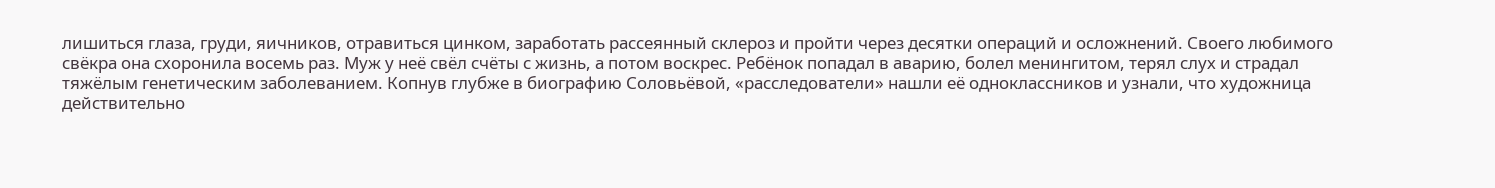лишиться глаза, груди, яичников, отравиться цинком, заработать рассеянный склероз и пройти через десятки операций и осложнений. Своего любимого свёкра она схоронила восемь раз. Муж у неё свёл счёты с жизнь, а потом воскрес. Ребёнок попадал в аварию, болел менингитом, терял слух и страдал тяжёлым генетическим заболеванием. Копнув глубже в биографию Соловьёвой, «расследователи» нашли её одноклассников и узнали, что художница действительно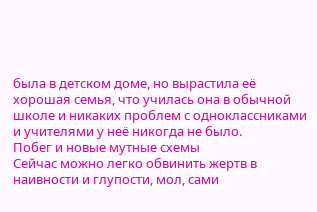была в детском доме, но вырастила её хорошая семья, что училась она в обычной школе и никаких проблем с одноклассниками и учителями у неё никогда не было.
Побег и новые мутные схемы
Сейчас можно легко обвинить жертв в наивности и глупости, мол, сами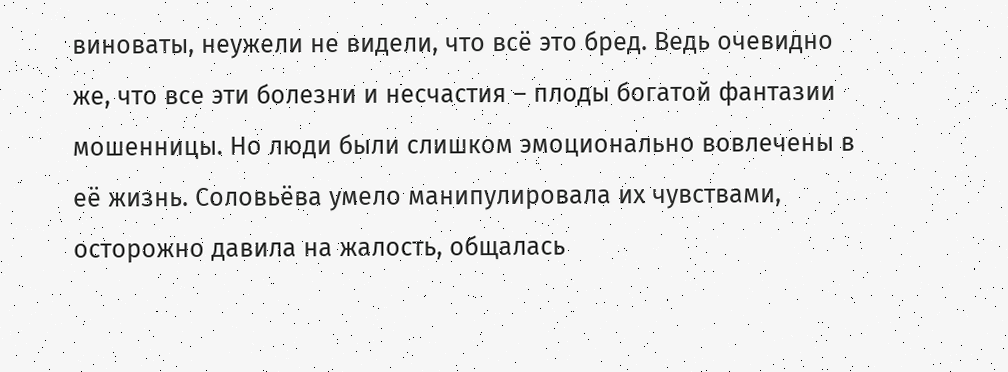виноваты, неужели не видели, что всё это бред. Ведь очевидно же, что все эти болезни и несчастия – плоды богатой фантазии мошенницы. Но люди были слишком эмоционально вовлечены в её жизнь. Соловьёва умело манипулировала их чувствами, осторожно давила на жалость, общалась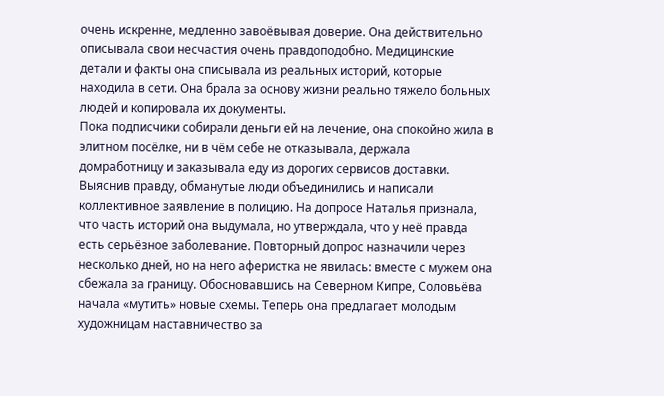очень искренне, медленно завоёвывая доверие. Она действительно описывала свои несчастия очень правдоподобно. Медицинские детали и факты она списывала из реальных историй, которые находила в сети. Она брала за основу жизни реально тяжело больных людей и копировала их документы.
Пока подписчики собирали деньги ей на лечение, она спокойно жила в элитном посёлке, ни в чём себе не отказывала, держала домработницу и заказывала еду из дорогих сервисов доставки. Выяснив правду, обманутые люди объединились и написали коллективное заявление в полицию. На допросе Наталья признала, что часть историй она выдумала, но утверждала, что у неё правда есть серьёзное заболевание. Повторный допрос назначили через несколько дней, но на него аферистка не явилась: вместе с мужем она сбежала за границу. Обосновавшись на Северном Кипре, Соловьёва начала «мутить» новые схемы. Теперь она предлагает молодым художницам наставничество за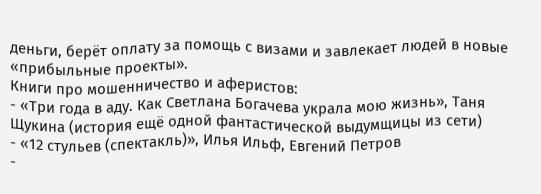деньги, берёт оплату за помощь с визами и завлекает людей в новые «прибыльные проекты».
Книги про мошенничество и аферистов:
- «Три года в аду. Как Светлана Богачева украла мою жизнь», Таня Щукина (история ещё одной фантастической выдумщицы из сети)
- «12 стульев (спектакль)», Илья Ильф, Евгений Петров
-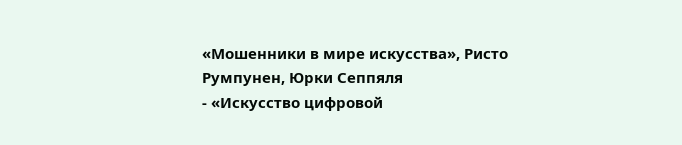«Мошенники в мире искусства», Ристо Румпунен, Юрки Сеппяля
- «Искусство цифровой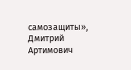самозащиты», Дмитрий Артимович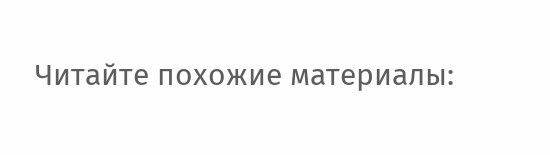Читайте похожие материалы: